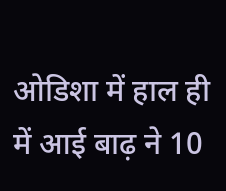ओडिशा में हाल ही में आई बाढ़ ने 10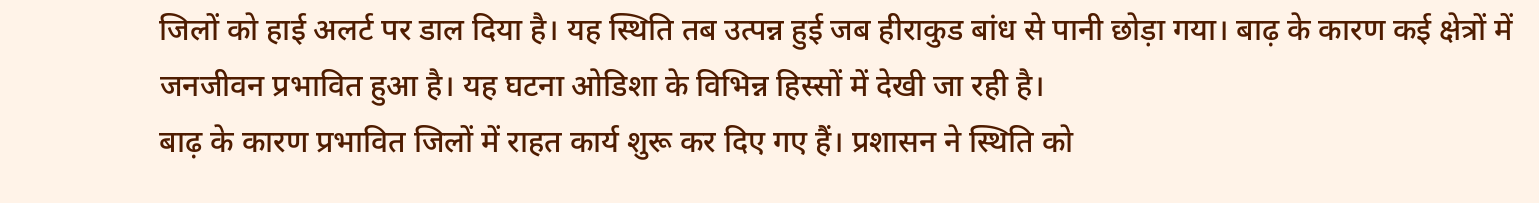जिलों को हाई अलर्ट पर डाल दिया है। यह स्थिति तब उत्पन्न हुई जब हीराकुड बांध से पानी छोड़ा गया। बाढ़ के कारण कई क्षेत्रों में जनजीवन प्रभावित हुआ है। यह घटना ओडिशा के विभिन्न हिस्सों में देखी जा रही है।
बाढ़ के कारण प्रभावित जिलों में राहत कार्य शुरू कर दिए गए हैं। प्रशासन ने स्थिति को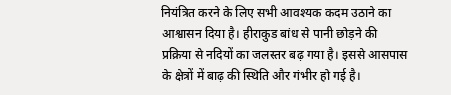नियंत्रित करने के लिए सभी आवश्यक कदम उठाने का आश्वासन दिया है। हीराकुड बांध से पानी छोड़ने की प्रक्रिया से नदियों का जलस्तर बढ़ गया है। इससे आसपास के क्षेत्रों में बाढ़ की स्थिति और गंभीर हो गई है।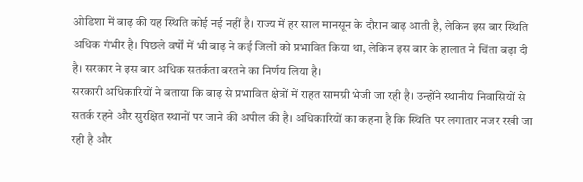ओडिशा में बाढ़ की यह स्थिति कोई नई नहीं है। राज्य में हर साल मानसून के दौरान बाढ़ आती है, लेकिन इस बार स्थिति अधिक गंभीर है। पिछले वर्षों में भी बाढ़ ने कई जिलों को प्रभावित किया था, लेकिन इस बार के हालात ने चिंता बढ़ा दी है। सरकार ने इस बार अधिक सतर्कता बरतने का निर्णय लिया है।
सरकारी अधिकारियों ने बताया कि बाढ़ से प्रभावित क्षेत्रों में राहत सामग्री भेजी जा रही है। उन्होंने स्थानीय निवासियों से सतर्क रहने और सुरक्षित स्थानों पर जाने की अपील की है। अधिकारियों का कहना है कि स्थिति पर लगातार नजर रखी जा रही है और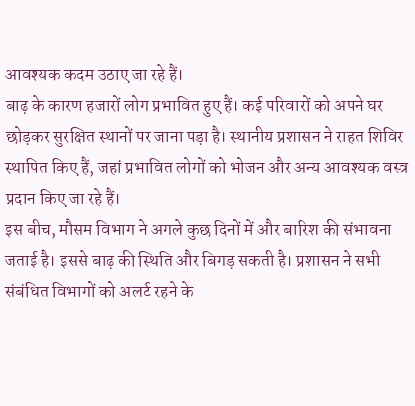आवश्यक कदम उठाए जा रहे हैं।
बाढ़ के कारण हजारों लोग प्रभावित हुए हैं। कई परिवारों को अपने घर छोड़कर सुरक्षित स्थानों पर जाना पड़ा है। स्थानीय प्रशासन ने राहत शिविर स्थापित किए हैं, जहां प्रभावित लोगों को भोजन और अन्य आवश्यक वस्त्र प्रदान किए जा रहे हैं।
इस बीच, मौसम विभाग ने अगले कुछ दिनों में और बारिश की संभावना जताई है। इससे बाढ़ की स्थिति और बिगड़ सकती है। प्रशासन ने सभी संबंधित विभागों को अलर्ट रहने के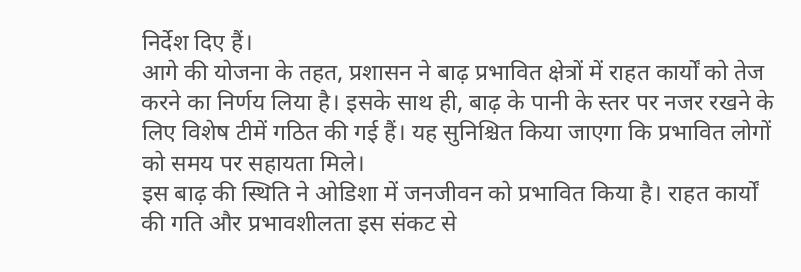निर्देश दिए हैं।
आगे की योजना के तहत, प्रशासन ने बाढ़ प्रभावित क्षेत्रों में राहत कार्यों को तेज करने का निर्णय लिया है। इसके साथ ही, बाढ़ के पानी के स्तर पर नजर रखने के लिए विशेष टीमें गठित की गई हैं। यह सुनिश्चित किया जाएगा कि प्रभावित लोगों को समय पर सहायता मिले।
इस बाढ़ की स्थिति ने ओडिशा में जनजीवन को प्रभावित किया है। राहत कार्यों की गति और प्रभावशीलता इस संकट से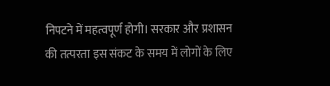निपटने में महत्वपूर्ण होगी। सरकार और प्रशासन की तत्परता इस संकट के समय में लोगों के लिए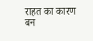राहत का कारण बन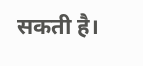सकती है।